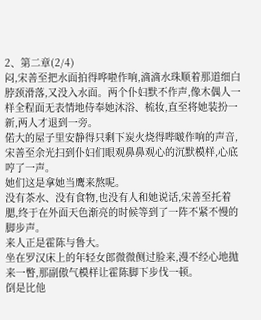2、第二章(2/4)
闷,宋善至把水面拍得哗啦作响,滴滴水珠顺着那道细白脖颈滑落,又没入水面。两个仆妇默不作声,像木偶人一样全程面无表情地侍奉她沐浴、梳妆,直至将她装扮一新,两人才退到一旁。
偌大的屋子里安静得只剩下炭火烧得哔啵作响的声音,宋善至余光扫到仆妇们眼观鼻鼻观心的沉默模样,心底哼了一声。
她们这是拿她当鹰来熬呢。
没有茶水、没有食物,也没有人和她说话,宋善至托着腮,终于在外面天色渐亮的时候等到了一阵不紧不慢的脚步声。
来人正是霍陈与鲁大。
坐在罗汉床上的年轻女郎微微侧过脸来,漫不经心地抛来一瞥,那副傲气模样让霍陈脚下步伐一顿。
倒是比他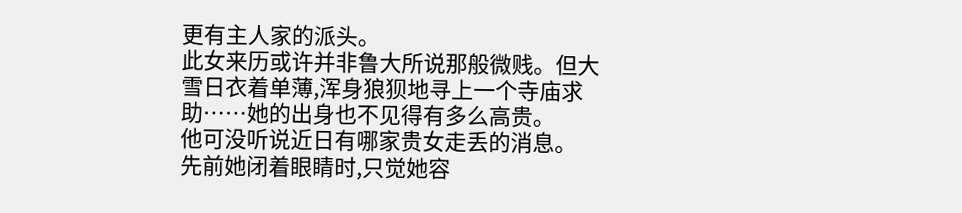更有主人家的派头。
此女来历或许并非鲁大所说那般微贱。但大雪日衣着单薄,浑身狼狈地寻上一个寺庙求助……她的出身也不见得有多么高贵。
他可没听说近日有哪家贵女走丢的消息。
先前她闭着眼睛时,只觉她容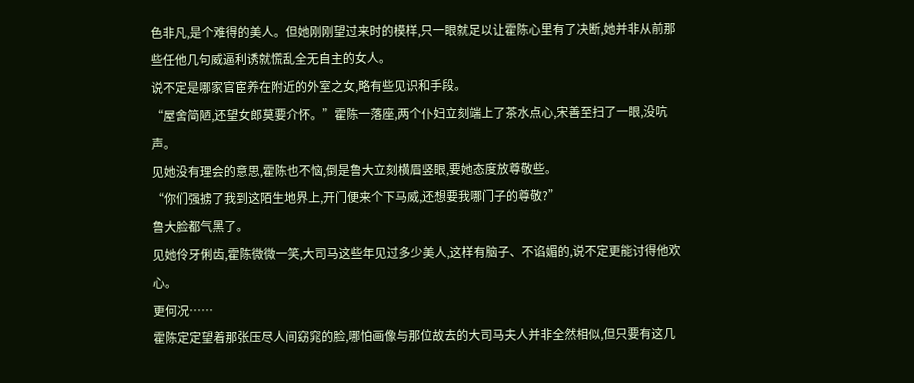色非凡,是个难得的美人。但她刚刚望过来时的模样,只一眼就足以让霍陈心里有了决断,她并非从前那些任他几句威逼利诱就慌乱全无自主的女人。
说不定是哪家官宦养在附近的外室之女,略有些见识和手段。
“屋舍简陋,还望女郎莫要介怀。”霍陈一落座,两个仆妇立刻端上了茶水点心,宋善至扫了一眼,没吭声。
见她没有理会的意思,霍陈也不恼,倒是鲁大立刻横眉竖眼,要她态度放尊敬些。
“你们强掳了我到这陌生地界上,开门便来个下马威,还想要我哪门子的尊敬?”
鲁大脸都气黑了。
见她伶牙俐齿,霍陈微微一笑,大司马这些年见过多少美人,这样有脑子、不谄媚的,说不定更能讨得他欢心。
更何况……
霍陈定定望着那张压尽人间窈窕的脸,哪怕画像与那位故去的大司马夫人并非全然相似,但只要有这几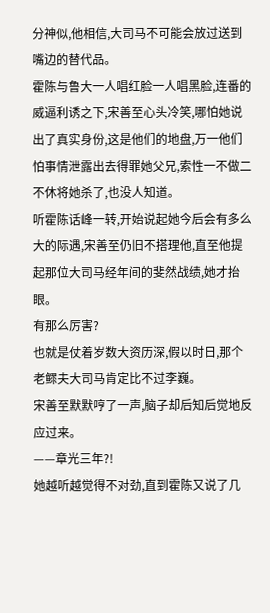分神似,他相信,大司马不可能会放过送到嘴边的替代品。
霍陈与鲁大一人唱红脸一人唱黑脸,连番的威逼利诱之下,宋善至心头冷笑,哪怕她说出了真实身份,这是他们的地盘,万一他们怕事情泄露出去得罪她父兄,索性一不做二不休将她杀了,也没人知道。
听霍陈话峰一转,开始说起她今后会有多么大的际遇,宋善至仍旧不搭理他,直至他提起那位大司马经年间的斐然战绩,她才抬眼。
有那么厉害?
也就是仗着岁数大资历深,假以时日,那个老鳏夫大司马肯定比不过李巍。
宋善至默默哼了一声,脑子却后知后觉地反应过来。
——章光三年?!
她越听越觉得不对劲,直到霍陈又说了几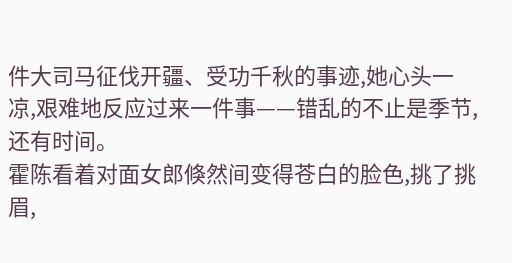件大司马征伐开疆、受功千秋的事迹,她心头一凉,艰难地反应过来一件事——错乱的不止是季节,还有时间。
霍陈看着对面女郎倏然间变得苍白的脸色,挑了挑眉,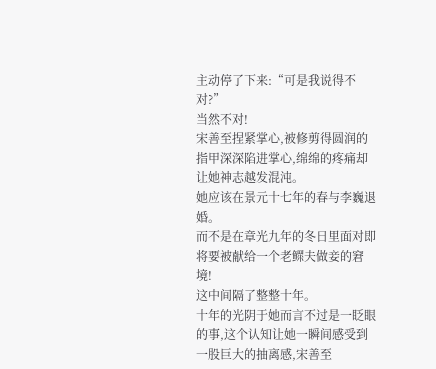主动停了下来:“可是我说得不对?”
当然不对!
宋善至捏紧掌心,被修剪得圆润的指甲深深陷进掌心,绵绵的疼痛却让她神志越发混沌。
她应该在景元十七年的春与李巍退婚。
而不是在章光九年的冬日里面对即将要被献给一个老鳏夫做妾的窘境!
这中间隔了整整十年。
十年的光阴于她而言不过是一眨眼的事,这个认知让她一瞬间感受到一股巨大的抽离感,宋善至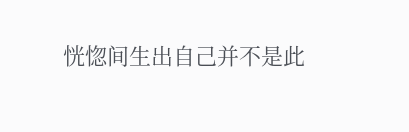恍惚间生出自己并不是此